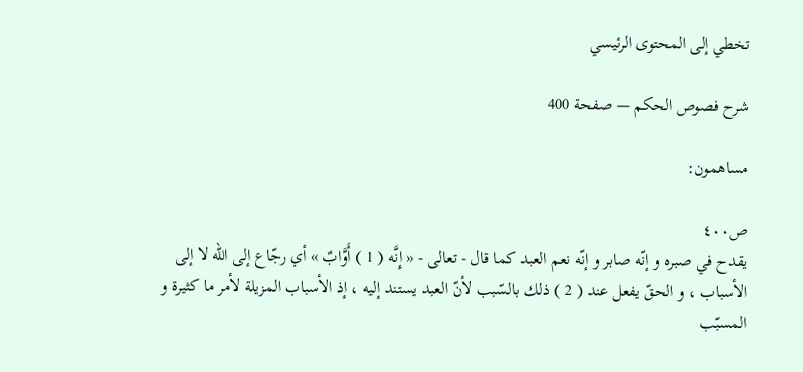تخطي إلى المحتوى الرئيسي

شرح فصوص الحكم — صفحة 400

مساهمون:

ص٤٠٠
يقدح في صبره و إنّه صابر و إنّه نعم العبد كما قال - تعالى - « إِنَّه ( 1 ) أَوَّابٌ » أي رجّاع إلى الله لا إلى الأسباب ، و الحقّ يفعل عند ( 2 ) ذلك بالسّبب لأنّ العبد يستند إليه ، إذ الأسباب المزيلة لأمر ما كثيرة و المسبّب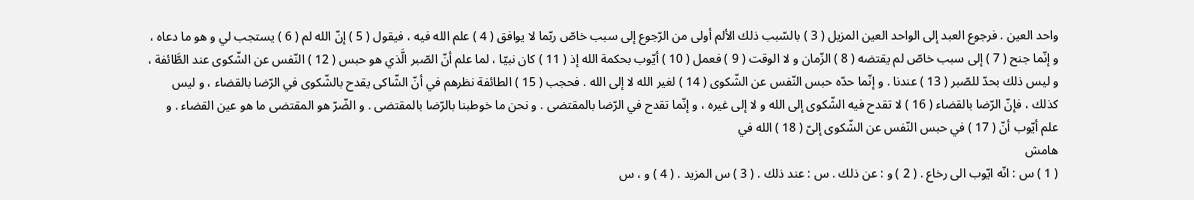واحد العين . فرجوع العبد إلى الواحد العين المزيل ( 3 ) بالسّبب ذلك الألم أولى من الرّجوع إلى سبب خاصّ ربّما لا يوافق ( 4 ) علم الله فيه ، فيقول ( 5 ) إنّ الله لم ( 6 ) يستجب لي و هو ما دعاه ، و إنّما جنح ( 7 ) إلى سبب خاصّ لم يقتضه ( 8 ) الزّمان و لا الوقت ( 9 ) فعمل ( 10 ) أيّوب بحكمة الله إذ ( 11 ) كان نبيّا ، لما علم أنّ الصّبر الَّذي هو حبس ( 12 ) النّفس عن الشّكوى عند الطَّائفة ، و ليس ذلك بحدّ للصّبر ( 13 ) عندنا . و إنّما حدّه حبس النّفس عن الشّكوى ( 14 ) لغير الله لا إلى الله . فحجب ( 15 ) الطائفة نظرهم في أنّ الشّاكى يقدح بالشّكوى في الرّضا بالقضاء ، و ليس كذلك ، فإنّ الرّضا بالقضاء ( 16 ) لا تقدح فيه الشّكوى إلى الله و لا إلى غيره ، و إنّما تقدح في الرّضا بالمقتضى . و نحن ما خوطبنا بالرّضا بالمقتضى . و الضّرّ هو المقتضى ما هو عين القضاء . و علم أيّوب أنّ ( 17 ) في حبس النّفس عن الشّكوى إلىّ ( 18 ) الله في
هامش
( 1 ) س : انّه ايّوب الى رخاع . ( 2 ) و : عن ذلك . س : عند ذلك . ( 3 ) س المزيد . ( 4 ) و ، س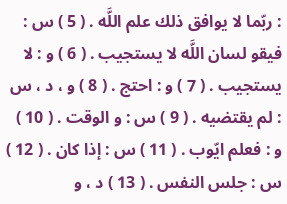: ربّما لا يوافق ذلك علم اللَّه . ( 5 ) س : فيقو لسان اللَّه لا يستجيب . ( 6 ) و : لا يستجيب . ( 7 ) و : احتج . ( 8 ) و ، د ، س : لم يقتضيه . ( 9 ) س : و الوقت . ( 10 ) و : فعلم ايّوب . ( 11 ) س : إذا كان . ( 12 ) س : جلس النفس . ( 13 ) د ، و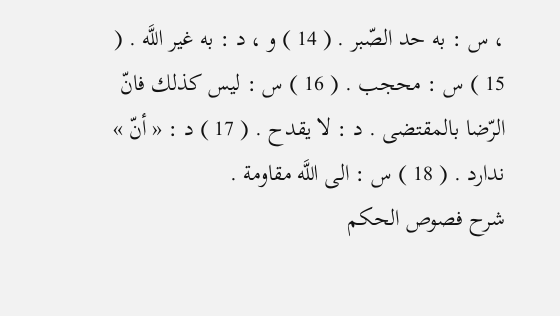، س : به حد الصّبر . ( 14 ) و ، د : به غير اللَّه . ( 15 ) س : محجب . ( 16 ) س : ليس كذلك فانّ الرّضا بالمقتضى . د : لا يقدح . ( 17 ) د : « أنّ » ندارد . ( 18 ) س : الى اللَّه مقاومة .
شرح فصوص الحكم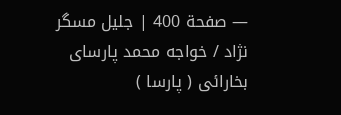— صفحة 400 | جليل مسگر نژاد / خواجه محمد پارساى بخارائى ( پارسا )